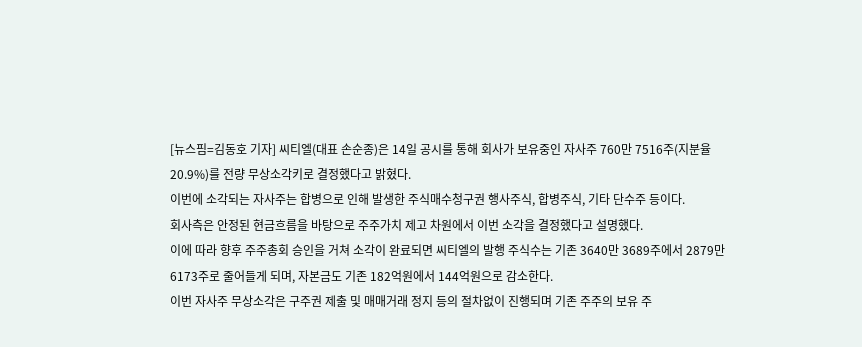[뉴스핌=김동호 기자] 씨티엘(대표 손순종)은 14일 공시를 통해 회사가 보유중인 자사주 760만 7516주(지분율 20.9%)를 전량 무상소각키로 결정했다고 밝혔다.
이번에 소각되는 자사주는 합병으로 인해 발생한 주식매수청구권 행사주식, 합병주식, 기타 단수주 등이다.
회사측은 안정된 현금흐름을 바탕으로 주주가치 제고 차원에서 이번 소각을 결정했다고 설명했다.
이에 따라 향후 주주총회 승인을 거쳐 소각이 완료되면 씨티엘의 발행 주식수는 기존 3640만 3689주에서 2879만 6173주로 줄어들게 되며, 자본금도 기존 182억원에서 144억원으로 감소한다.
이번 자사주 무상소각은 구주권 제출 및 매매거래 정지 등의 절차없이 진행되며 기존 주주의 보유 주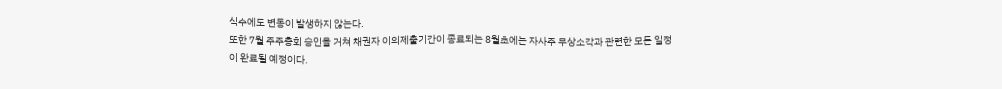식수에도 변동이 발생하지 않는다.
또한 7월 주주총회 승인을 거쳐 채권자 이의제출기간이 종료되는 8월초에는 자사주 무상소각과 관련한 모든 일정이 완료될 예정이다.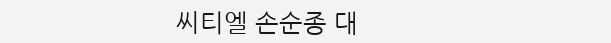씨티엘 손순종 대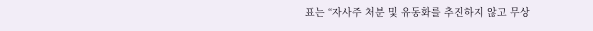표는 “자사주 처분 및 유동화를 추진하지 않고 무상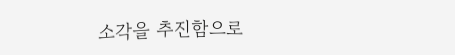소각을 추진함으로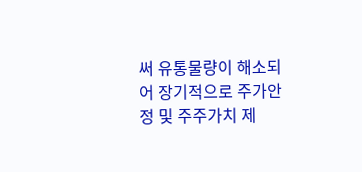써 유통물량이 해소되어 장기적으로 주가안정 및 주주가치 제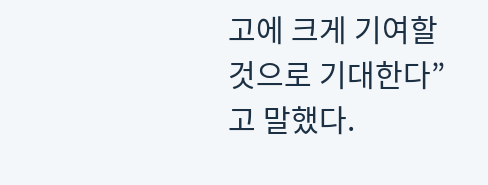고에 크게 기여할 것으로 기대한다”고 말했다.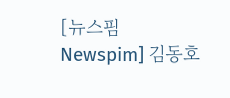[뉴스핌 Newspim] 김동호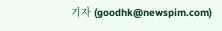기자 (goodhk@newspim.com)